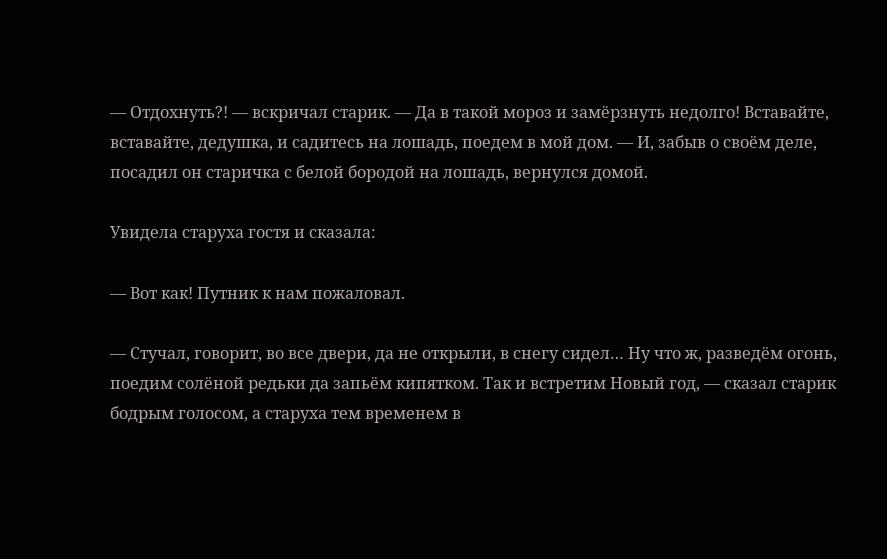— Отдохнуть?! — вскричал старик. — Да в такой мороз и замёрзнуть недолго! Вставайте, вставайте, дедушка, и садитесь на лошадь, поедем в мой дом. — И, забыв о своём деле, посадил он старичка с белой бородой на лошадь, вернулся домой.

Увидела старуха гостя и сказала:

— Вот как! Путник к нам пожаловал.

— Стучал, говорит, во все двери, да не открыли, в снегу сидел… Ну что ж, разведём огонь, поедим солёной редьки да запьём кипятком. Так и встретим Новый год, — сказал старик бодрым голосом, а старуха тем временем в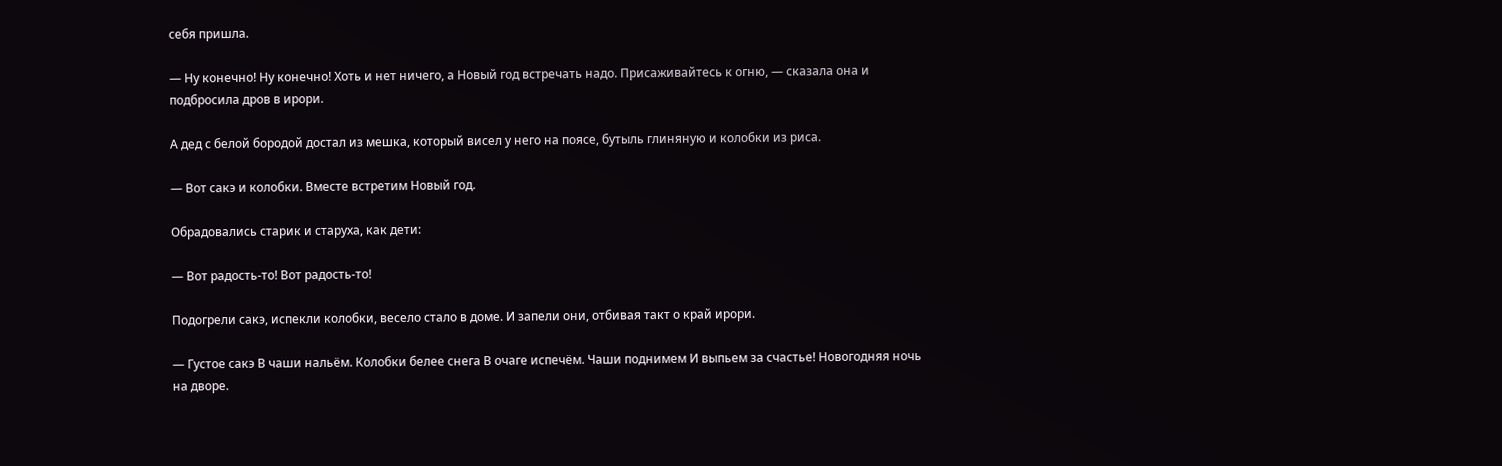себя пришла.

— Ну конечно! Ну конечно! Хоть и нет ничего, а Новый год встречать надо. Присаживайтесь к огню, — сказала она и подбросила дров в ирори.

А дед с белой бородой достал из мешка, который висел у него на поясе, бутыль глиняную и колобки из риса.

— Вот сакэ и колобки. Вместе встретим Новый год.

Обрадовались старик и старуха, как дети:

— Вот радость-то! Вот радость-то!

Подогрели сакэ, испекли колобки, весело стало в доме. И запели они, отбивая такт о край ирори.

— Густое сакэ В чаши нальём. Колобки белее снега В очаге испечём. Чаши поднимем И выпьем за счастье! Новогодняя ночь на дворе.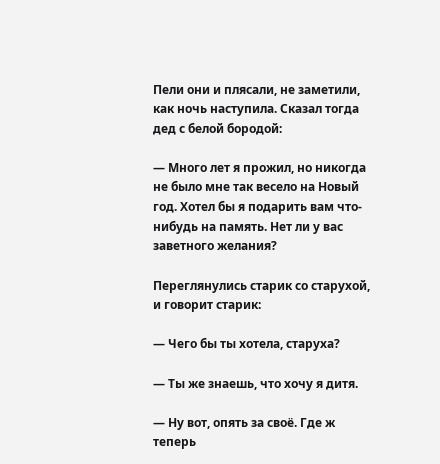Пели они и плясали, не заметили, как ночь наступила. Сказал тогда дед с белой бородой:

— Много лет я прожил, но никогда не было мне так весело на Новый год. Хотел бы я подарить вам что-нибудь на память. Нет ли у вас заветного желания?

Переглянулись старик со старухой, и говорит старик:

— Чего бы ты хотела, старуха?

— Ты же знаешь, что хочу я дитя.

— Ну вот, опять за своё. Где ж теперь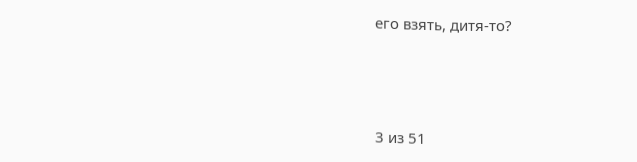его взять, дитя-то?



3 из 51